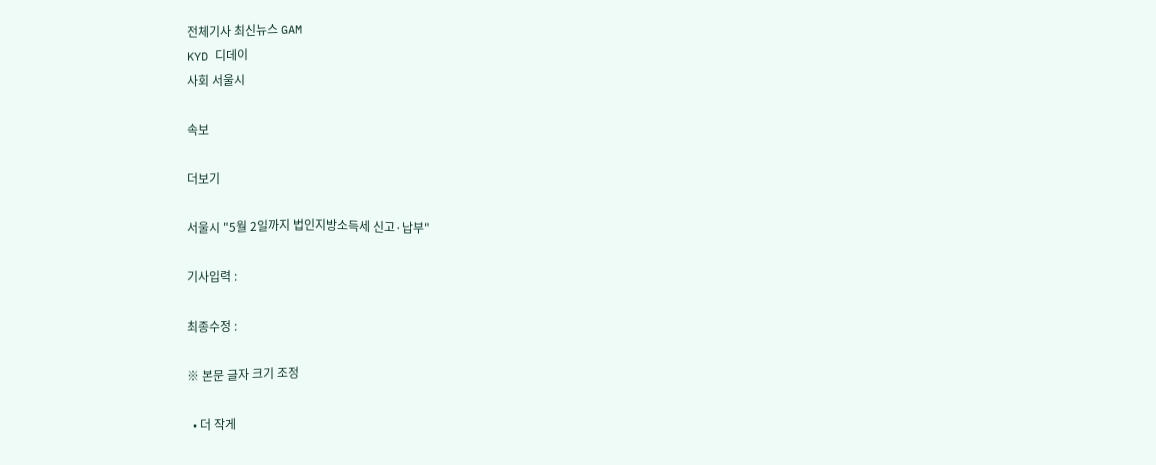전체기사 최신뉴스 GAM
KYD 디데이
사회 서울시

속보

더보기

서울시 "5월 2일까지 법인지방소득세 신고·납부"

기사입력 :

최종수정 :

※ 본문 글자 크기 조정

  • 더 작게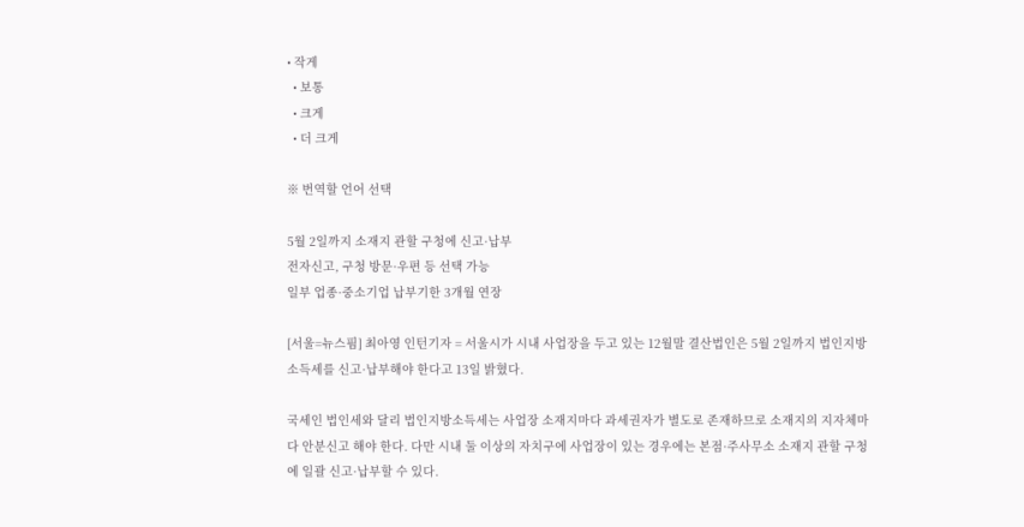• 작게
  • 보통
  • 크게
  • 더 크게

※ 번역할 언어 선택

5월 2일까지 소재지 관할 구청에 신고·납부
전자신고, 구청 방문·우편 등 선택 가능
일부 업종·중소기업 납부기한 3개월 연장

[서울=뉴스핌] 최아영 인턴기자 = 서울시가 시내 사업장을 두고 있는 12월말 결산법인은 5월 2일까지 법인지방소득세를 신고·납부해야 한다고 13일 밝혔다.

국세인 법인세와 달리 법인지방소득세는 사업장 소재지마다 과세권자가 별도로 존재하므로 소재지의 지자체마다 안분신고 해야 한다. 다만 시내 둘 이상의 자치구에 사업장이 있는 경우에는 본점·주사무소 소재지 관할 구청에 일괄 신고·납부할 수 있다.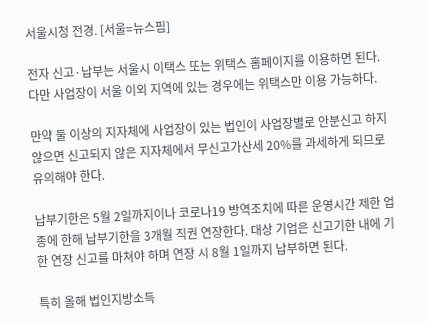서울시청 전경. [서울=뉴스핌]

전자 신고·납부는 서울시 이택스 또는 위택스 홈페이지를 이용하면 된다. 다만 사업장이 서울 이외 지역에 있는 경우에는 위택스만 이용 가능하다.

만약 둘 이상의 지자체에 사업장이 있는 법인이 사업장별로 안분신고 하지 않으면 신고되지 않은 지자체에서 무신고가산세 20%를 과세하게 되므로 유의해야 한다.

납부기한은 5월 2일까지이나 코로나19 방역조치에 따른 운영시간 제한 업종에 한해 납부기한을 3개월 직권 연장한다. 대상 기업은 신고기한 내에 기한 연장 신고를 마쳐야 하며 연장 시 8월 1일까지 납부하면 된다.

특히 올해 법인지방소득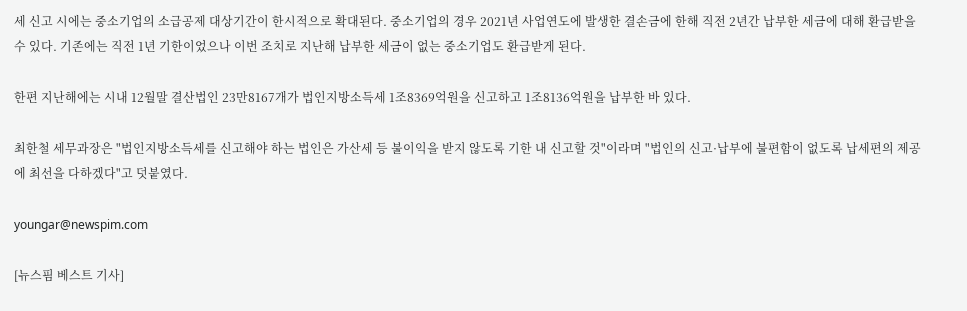세 신고 시에는 중소기업의 소급공제 대상기간이 한시적으로 확대된다. 중소기업의 경우 2021년 사업연도에 발생한 결손금에 한해 직전 2년간 납부한 세금에 대해 환급받을 수 있다. 기존에는 직전 1년 기한이었으나 이번 조치로 지난해 납부한 세금이 없는 중소기업도 환급받게 된다.

한편 지난해에는 시내 12월말 결산법인 23만8167개가 법인지방소득세 1조8369억원을 신고하고 1조8136억원을 납부한 바 있다.

최한철 세무과장은 "법인지방소득세를 신고해야 하는 법인은 가산세 등 불이익을 받지 않도록 기한 내 신고할 것"이라며 "법인의 신고·납부에 불편함이 없도록 납세편의 제공에 최선을 다하겠다"고 덧붙였다.

youngar@newspim.com

[뉴스핌 베스트 기사]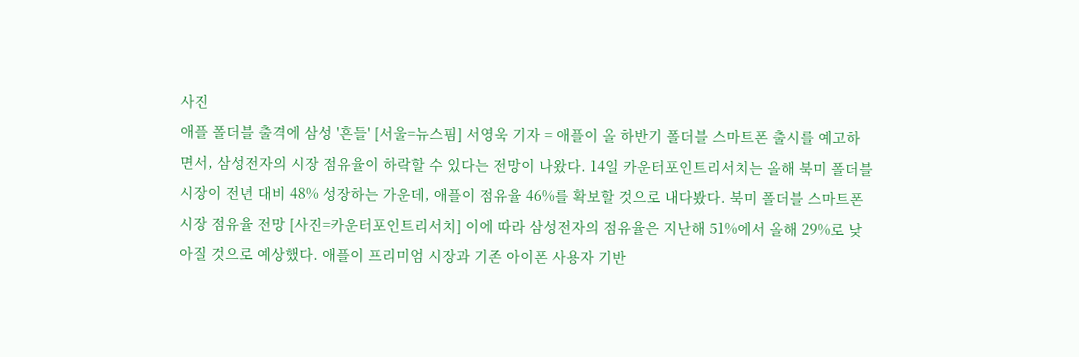사진
애플 폴더블 출격에 삼성 '흔들' [서울=뉴스핌] 서영욱 기자 = 애플이 올 하반기 폴더블 스마트폰 출시를 예고하면서, 삼성전자의 시장 점유율이 하락할 수 있다는 전망이 나왔다. 14일 카운터포인트리서치는 올해 북미 폴더블 시장이 전년 대비 48% 성장하는 가운데, 애플이 점유율 46%를 확보할 것으로 내다봤다. 북미 폴더블 스마트폰 시장 점유율 전망 [사진=카운터포인트리서치] 이에 따라 삼성전자의 점유율은 지난해 51%에서 올해 29%로 낮아질 것으로 예상했다. 애플이 프리미엄 시장과 기존 아이폰 사용자 기반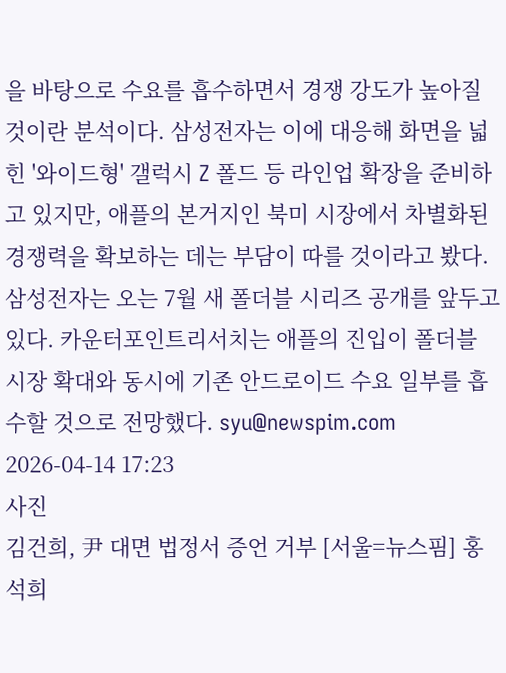을 바탕으로 수요를 흡수하면서 경쟁 강도가 높아질 것이란 분석이다. 삼성전자는 이에 대응해 화면을 넓힌 '와이드형' 갤럭시 Z 폴드 등 라인업 확장을 준비하고 있지만, 애플의 본거지인 북미 시장에서 차별화된 경쟁력을 확보하는 데는 부담이 따를 것이라고 봤다. 삼성전자는 오는 7월 새 폴더블 시리즈 공개를 앞두고 있다. 카운터포인트리서치는 애플의 진입이 폴더블 시장 확대와 동시에 기존 안드로이드 수요 일부를 흡수할 것으로 전망했다. syu@newspim.com 2026-04-14 17:23
사진
김건희, 尹 대면 법정서 증언 거부 [서울=뉴스핌] 홍석희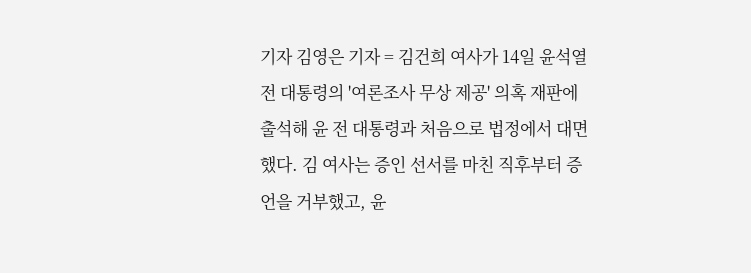기자 김영은 기자 = 김건희 여사가 14일 윤석열 전 대통령의 '여론조사 무상 제공' 의혹 재판에 출석해 윤 전 대통령과 처음으로 법정에서 대면했다. 김 여사는 증인 선서를 마친 직후부터 증언을 거부했고, 윤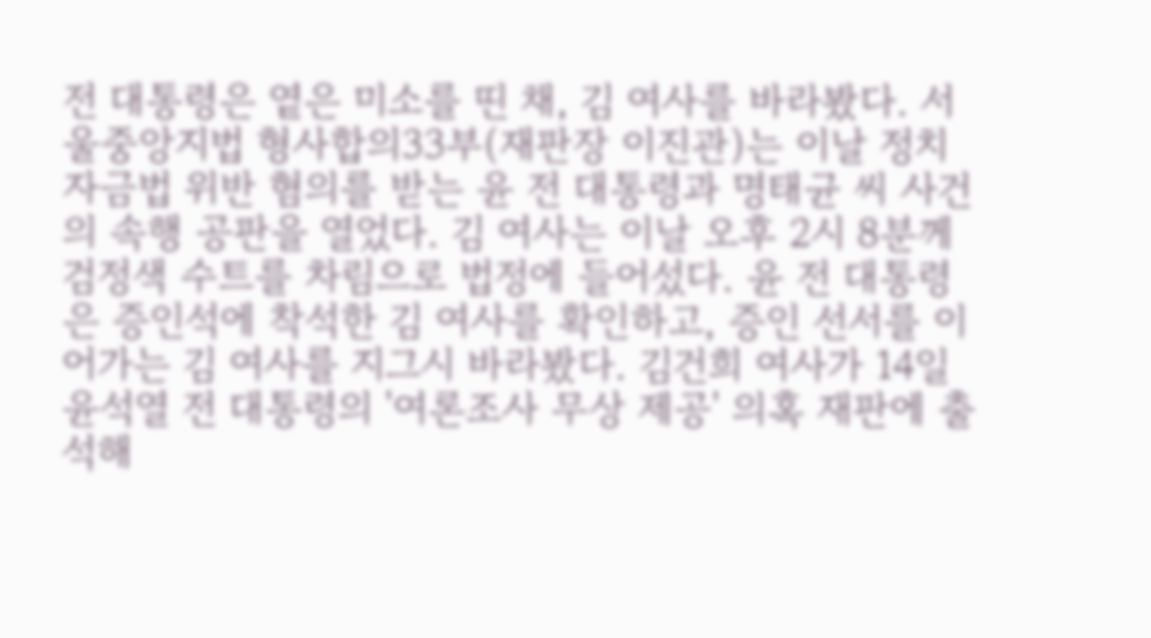전 대통령은 옅은 미소를 띤 채, 김 여사를 바라봤다. 서울중앙지법 형사합의33부(재판장 이진관)는 이날 정치자금법 위반 혐의를 받는 윤 전 대통령과 명태균 씨 사건의 속행 공판을 열었다. 김 여사는 이날 오후 2시 8분께 검정색 수트를 차림으로 법정에 들어섰다. 윤 전 대통령은 증인석에 착석한 김 여사를 확인하고, 증인 선서를 이어가는 김 여사를 지그시 바라봤다. 김건희 여사가 14일 윤석열 전 대통령의 '여론조사 무상 제공' 의혹 재판에 출석해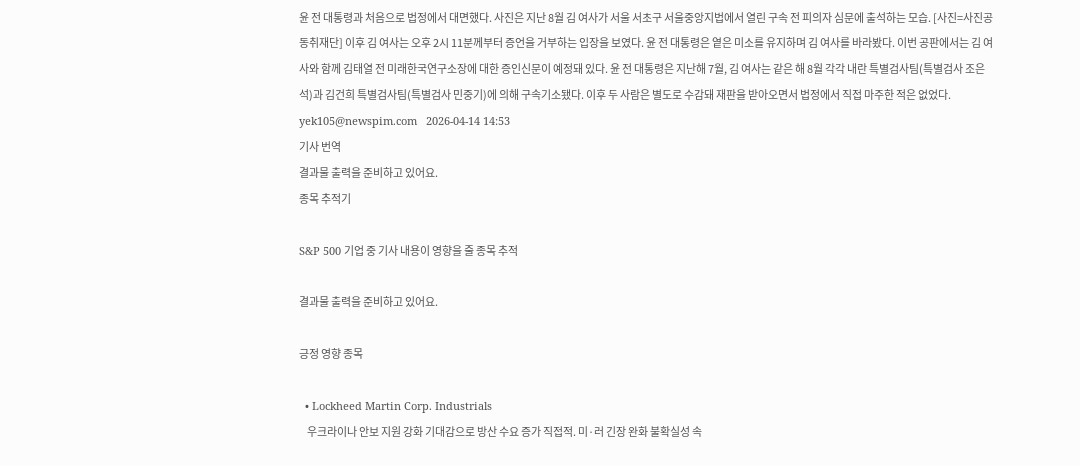윤 전 대통령과 처음으로 법정에서 대면했다. 사진은 지난 8월 김 여사가 서울 서초구 서울중앙지법에서 열린 구속 전 피의자 심문에 출석하는 모습. [사진=사진공동취재단] 이후 김 여사는 오후 2시 11분께부터 증언을 거부하는 입장을 보였다. 윤 전 대통령은 옅은 미소를 유지하며 김 여사를 바라봤다. 이번 공판에서는 김 여사와 함께 김태열 전 미래한국연구소장에 대한 증인신문이 예정돼 있다. 윤 전 대통령은 지난해 7월, 김 여사는 같은 해 8월 각각 내란 특별검사팀(특별검사 조은석)과 김건희 특별검사팀(특별검사 민중기)에 의해 구속기소됐다. 이후 두 사람은 별도로 수감돼 재판을 받아오면서 법정에서 직접 마주한 적은 없었다. yek105@newspim.com   2026-04-14 14:53
기사 번역
결과물 출력을 준비하고 있어요.
종목 추적기

S&P 500 기업 중 기사 내용이 영향을 줄 종목 추적

결과물 출력을 준비하고 있어요.

긍정 영향 종목

  • Lockheed Martin Corp. Industrials
    우크라이나 안보 지원 강화 기대감으로 방산 수요 증가 직접적. 미·러 긴장 완화 불확실성 속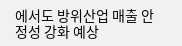에서도 방위산업 매출 안정성 강화 예상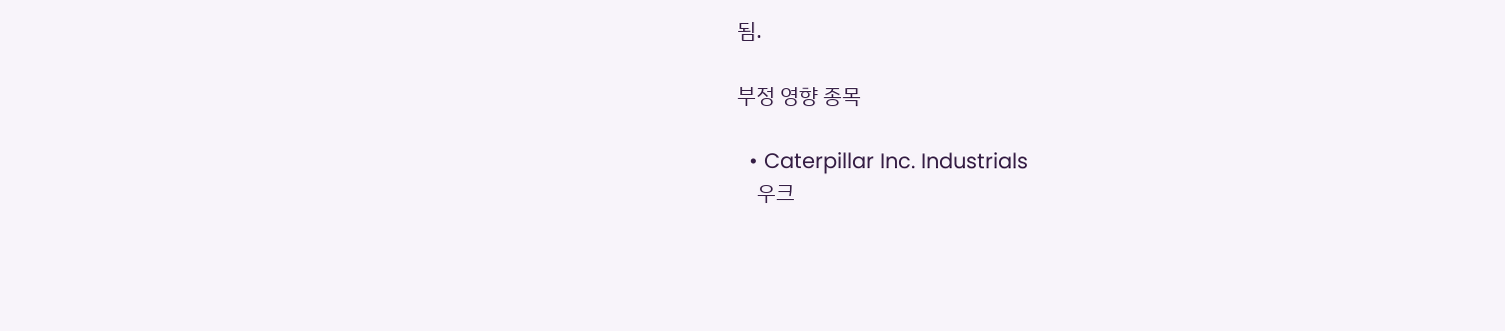됨.

부정 영향 종목

  • Caterpillar Inc. Industrials
    우크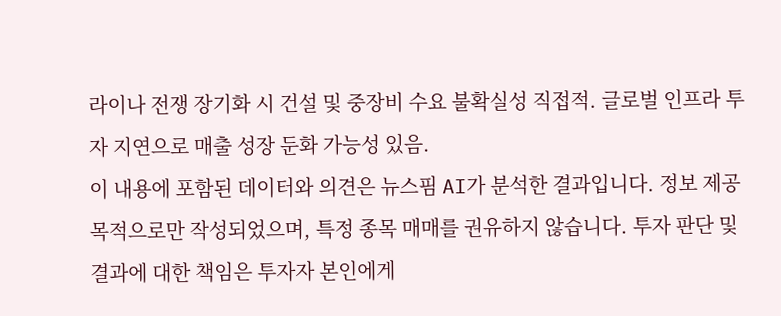라이나 전쟁 장기화 시 건설 및 중장비 수요 불확실성 직접적. 글로벌 인프라 투자 지연으로 매출 성장 둔화 가능성 있음.
이 내용에 포함된 데이터와 의견은 뉴스핌 AI가 분석한 결과입니다. 정보 제공 목적으로만 작성되었으며, 특정 종목 매매를 권유하지 않습니다. 투자 판단 및 결과에 대한 책임은 투자자 본인에게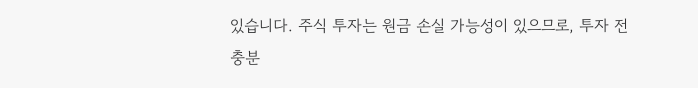있습니다. 주식 투자는 원금 손실 가능성이 있으므로, 투자 전 충분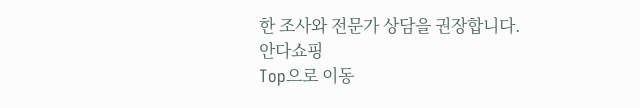한 조사와 전문가 상담을 권장합니다.
안다쇼핑
Top으로 이동